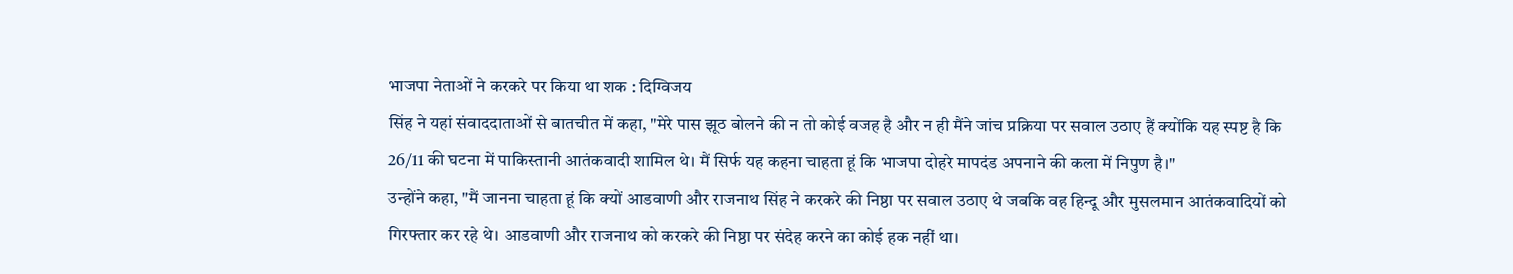भाजपा नेताओं ने करकरे पर किया था शक : दिग्विजय
सिंह ने यहां संवाददाताओं से बातचीत में कहा, "मेरे पास झूठ बोलने की न तो कोई वजह है और न ही मैंने जांच प्रक्रिया पर सवाल उठाए हैं क्योंकि यह स्पष्ट है कि 26/11 की घटना में पाकिस्तानी आतंकवादी शामिल थे। मैं सिर्फ यह कहना चाहता हूं कि भाजपा दोहरे मापदंड अपनाने की कला में निपुण है।"
उन्होंने कहा, "मैं जानना चाहता हूं कि क्यों आडवाणी और राजनाथ सिंह ने करकरे की निष्ठा पर सवाल उठाए थे जबकि वह हिन्दू और मुसलमान आतंकवादियों को गिरफ्तार कर रहे थे। आडवाणी और राजनाथ को करकरे की निष्ठा पर संदेह करने का कोई हक नहीं था।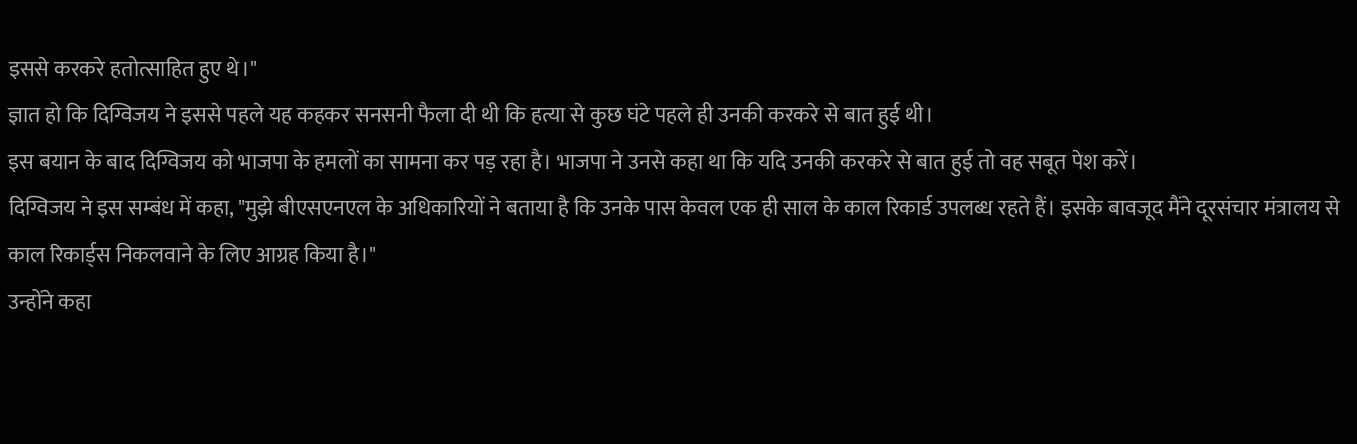इससे करकरे हतोत्साहित हुए थे।"
ज्ञात हो कि दिग्विजय ने इससे पहले यह कहकर सनसनी फैला दी थी कि हत्या से कुछ घंटे पहले ही उनकी करकरे से बात हुई थी।
इस बयान के बाद दिग्विजय को भाजपा के हमलों का सामना कर पड़ रहा है। भाजपा ने उनसे कहा था कि यदि उनकी करकरे से बात हुई तो वह सबूत पेश करें।
दिग्विजय ने इस सम्बंध में कहा, "मुझे बीएसएनएल के अधिकारियों ने बताया है कि उनके पास केवल एक ही साल के काल रिकार्ड उपलब्ध रहते हैं। इसके बावजूद मैंने दूरसंचार मंत्रालय से काल रिकार्ड्स निकलवाने के लिए आग्रह किया है।"
उन्होंने कहा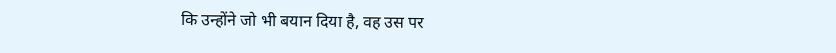कि उन्होंने जो भी बयान दिया है, वह उस पर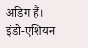अडिग हैं।
इंडो-एशियन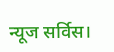न्यूज सर्विस।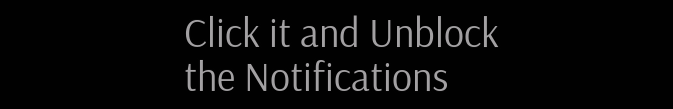Click it and Unblock the Notifications